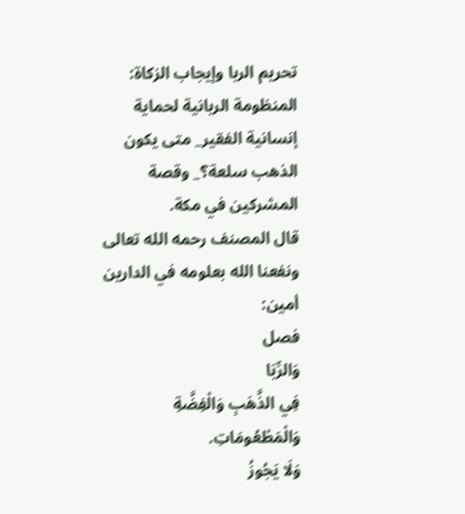تحريم الربا وإيجاب الزكاة: المنظومة الربانية لحماية إنسانية الفقير_ متى يكون الذهب سلعة؟_ وقصة المشركين في مكة.
قال المصنف رحمه الله تعالى ونفعنا الله بعلومه في الدارين أمين:
فصل
وَالرِّبَا
فِي الذَّهَبِ وَالْفِضَّةِ وَالْمَطْعُومَاتِ.
وَلَا يَجُوزُ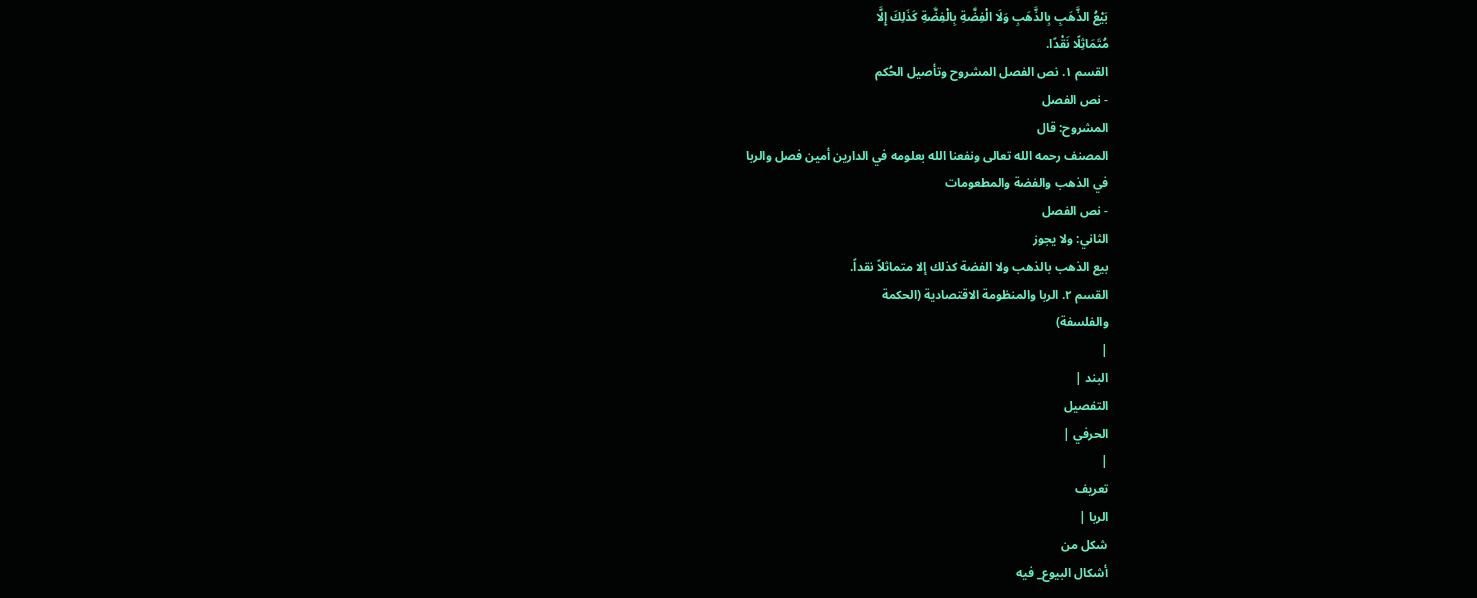بَيْعُ الذَّهَبِ بِالذَّهَبِ وَلَا الْفِضَّةِ بِالْفِضَّةِ كَذَلِكَ إِلَّا
مُتَمَاثِلًا نَقْدًا.
القسم ١. نص الفصل المشروح وتأصيل الحُكم
- نص الفصل
المشروح: قال
المصنف رحمه الله تعالى ونفعنا الله بعلومه في الدارين أمين فصل والربا
في الذهب والفضة والمطعومات
- نص الفصل
الثاني: ولا يجوز
بيع الذهب بالذهب ولا الفضة كذلك إلا متماثلاً نقداً.
القسم ٢. الربا والمنظومة الاقتصادية (الحكمة
والفلسفة)
|
البند |
التفصيل
الحرفي |
|
تعريف
الربا |
شكل من
أشكال البيوع_ فيه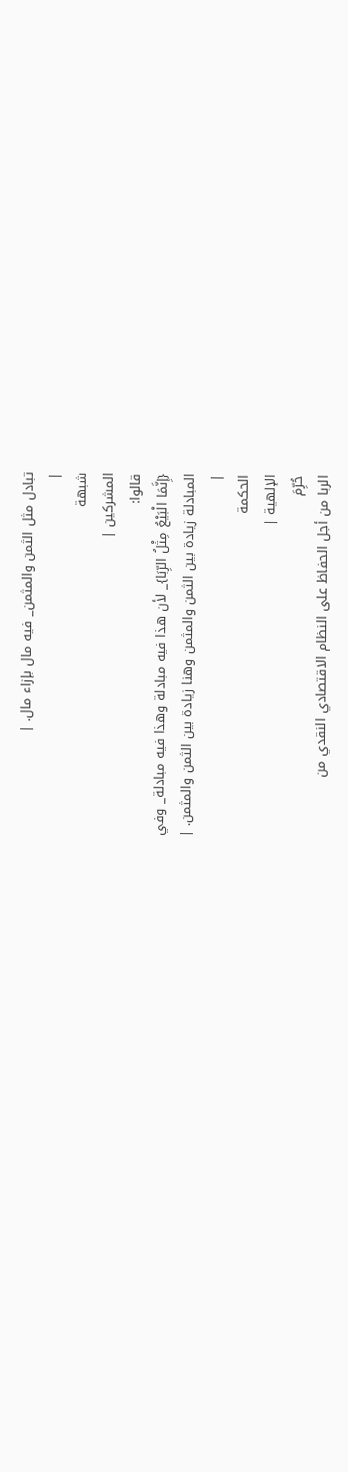تبادل مثل الثمن والمثمن_ فيه مال بإزاء مال. |
|
شبهة
المشركين |
قالوا:
{إِنَّمَا الْبَيْعُ مِثْلُ الرِّبَا}_ لأن هذا فيه مبادلة وهذا فيه مبادلة_ وفي
المبادلة زيادة بين الثمن والمثمن وهنا زيادة بين الثمن والمثمن. |
|
الحكمة
الإلهية |
حُرِّمَ
الربا من أجل الحفاظ على النظام الاقتصادي النقدي من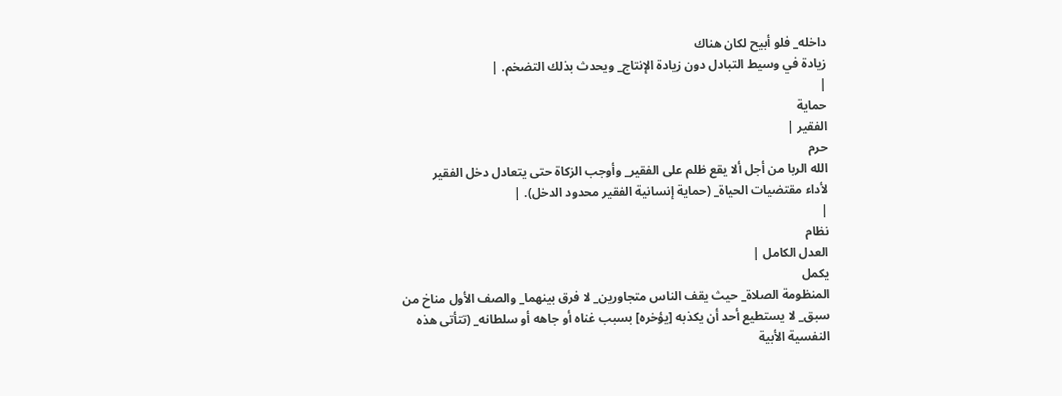داخله_ فلو أبيح لكان هناك
زيادة في وسيط التبادل دون زيادة الإنتاج_ ويحدث بذلك التضخم. |
|
حماية
الفقير |
حرم
الله الربا من أجل ألا يقع ظلم على الفقير_ وأوجب الزكاة حتى يتعادل دخل الفقير
لأداء مقتضيات الحياة_ (حماية إنسانية الفقير محدود الدخل). |
|
نظام
العدل الكامل |
يكمل
المنظومة الصلاة_ حيث يقف الناس متجاورين_ لا فرق بينهما_ والصف الأول مناخ من
سبق_ لا يستطيع أحد أن يكذبه [يؤخره] بسبب غناه أو جاهه أو سلطانه_ (تتأتى هذه
النفسية الأبية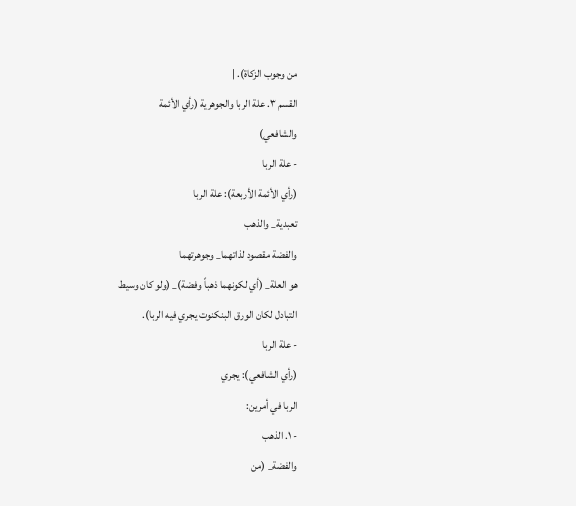من وجوب الزكاة). |
القسم ٣. علة الربا والجوهرية (رأي الأئمة
والشافعي)
- علة الربا
(رأي الأئمة الأربعة): علة الربا
تعبدية_ والذهب
والفضة مقصود لذاتهما_ وجوهرتهما
هو العلة_ (أي لكونهما ذهباً وفضة)_ (ولو كان وسيط
التبادل لكان الورق البنكنوت يجري فيه الربا).
- علة الربا
(رأي الشافعي): يجري
الربا في أمرين:
- ١. الذهب
والفضة_ (من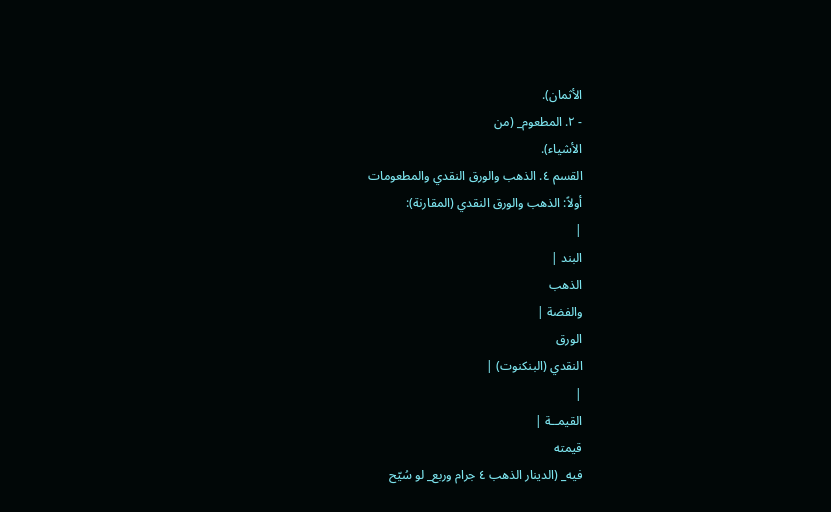الأثمان).
- ٢. المطعوم_ (من
الأشياء).
القسم ٤. الذهب والورق النقدي والمطعومات
أولاً: الذهب والورق النقدي (المقارنة):
|
البند |
الذهب
والفضة |
الورق
النقدي (البنكنوت) |
|
القيمــة |
قيمته
فيه_ (الدينار الذهب ٤ جرام وربع_ لو سُيّح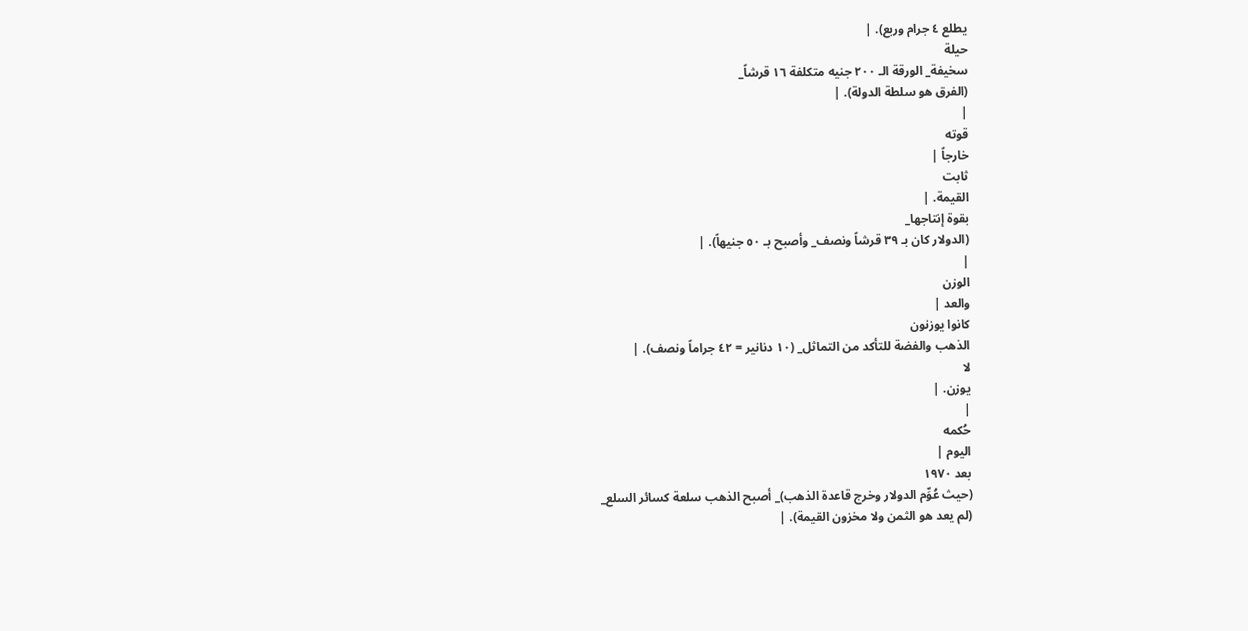يطلع ٤ جرام وربع). |
حيلة
سخيفة_ الورقة الـ ٢٠٠ جنيه متكلفة ١٦ قرشاً_
(الفرق هو سلطة الدولة). |
|
قوته
خارجاً |
ثابت
القيمة. |
بقوة إنتاجها_
(الدولار كان بـ ٣٩ قرشاً ونصف_ وأصبح بـ ٥٠ جنيهاً). |
|
الوزن
والعد |
كانوا يوزنون
الذهب والفضة للتأكد من التماثل_ (١٠ دنانير = ٤٢ جراماً ونصف). |
لا
يوزن. |
|
حُكمه
اليوم |
بعد ١٩٧٠
(حيث عُوِّم الدولار وخرج قاعدة الذهب)_ أصبح الذهب سلعة كسائر السلع_
(لم يعد هو الثمن ولا مخزون القيمة). |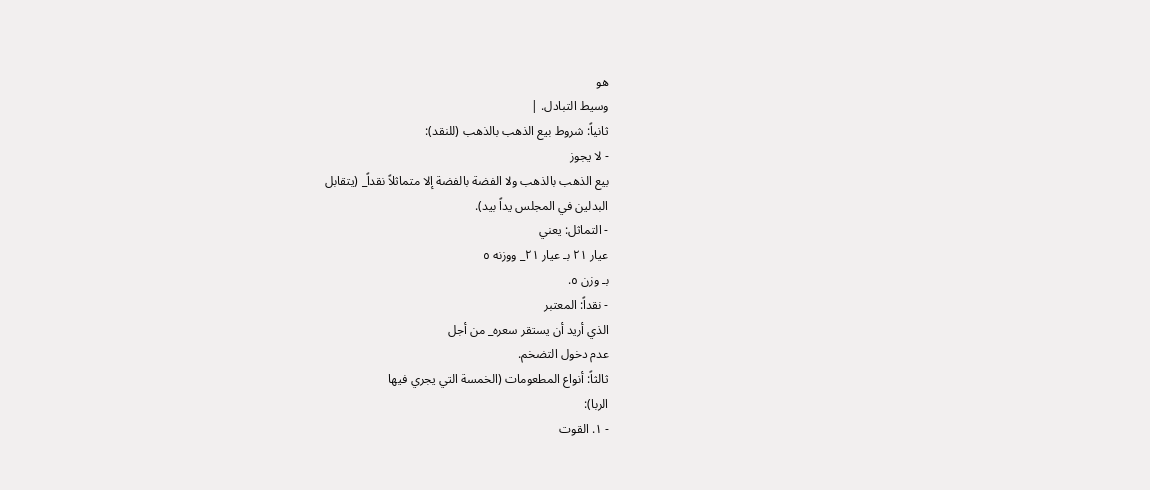هو
وسيط التبادل. |
ثانياً: شروط بيع الذهب بالذهب (للنقد):
- لا يجوز
بيع الذهب بالذهب ولا الفضة بالفضة إلا متماثلاً نقداً_ (يتقابل
البدلين في المجلس يداً بيد).
- التماثل: يعني
عيار ٢١ بـ عيار ٢١_ ووزنه ٥
بـ وزن ٥.
- نقداً: المعتبر
الذي أريد أن يستقر سعره_ من أجل
عدم دخول التضخم.
ثالثاً: أنواع المطعومات (الخمسة التي يجري فيها
الربا):
- ١. القوت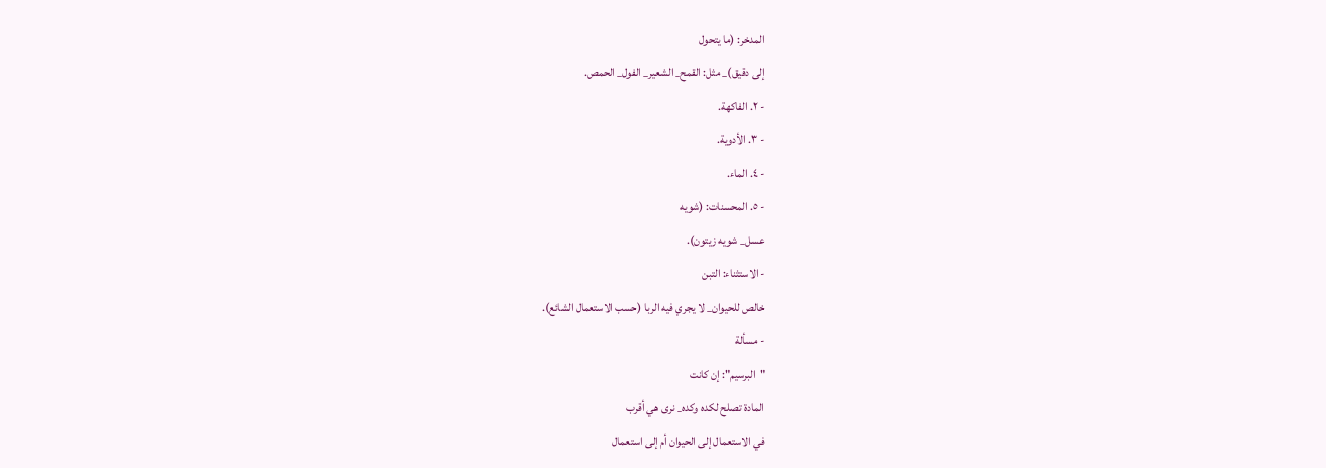المدخر: (ما يتحول
إلى دقيق)_ مثل: القمح_ الشعير_ الفول_ الحمص.
- ٢. الفاكهة.
- ٣. الأدوية.
- ٤. الماء.
- ٥. المحسنات: (شويه
عسل_ شويه زيتون).
- الاستثناء: التبن
خالص للحيوان_ لا يجري فيه الربا (حسب الاستعمال الشائع).
- مسألة
"البرسيم": إن كانت
المادة تصلح لكده وكده_ نرى هي أقرب
في الاستعمال إلى الحيوان أم إلى استعمال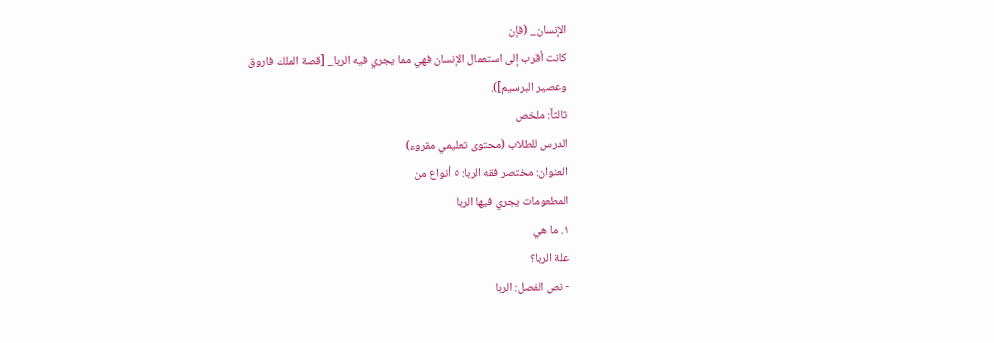الإنسان_ (فإن
كانت أقرب إلى استعمال الإنسان فهي مما يجري فيه الربا_ [قصة الملك فاروق
وعصير البرسيم]).
ثالثاً: ملخص
الدرس للطلاب (محتوى تعليمي مقروء)
العنوان: مختصر فقه الربا: ٥ أنواع من
المطعومات يجري فيها الربا
١. ما هي
علة الربا؟
- نص الفصل: الربا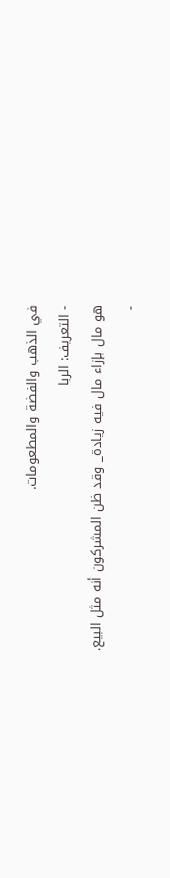في الذهب والفضة والمطعومات.
- التعريف: الربا
هو مال بإزاء مال فيه زيادة_ وقد ظن المشركون أنه مثل البيع.
-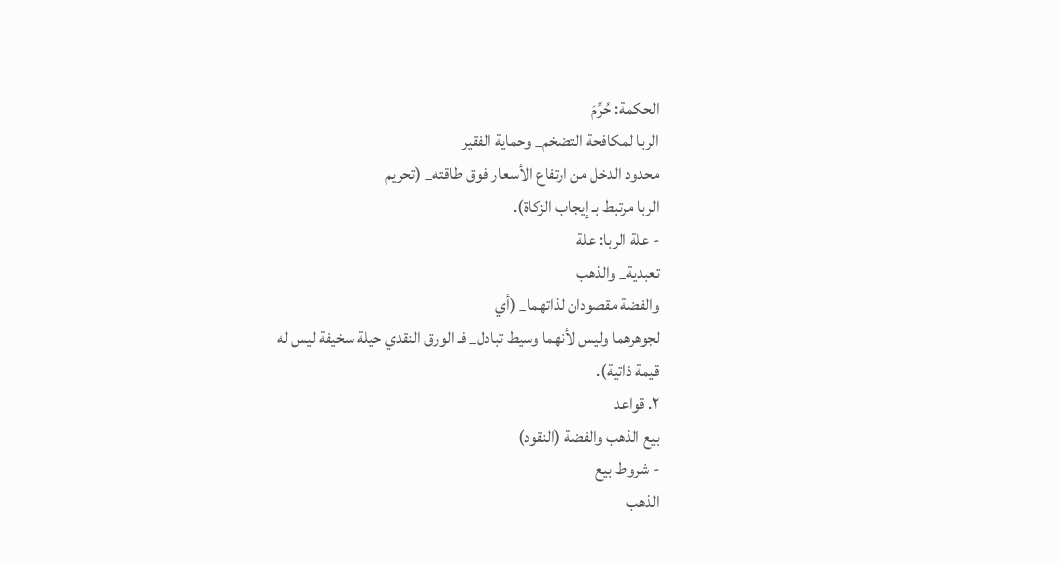الحكمة: حُرِّمَ
الربا لمكافحة التضخم_ وحماية الفقير
محدود الدخل من ارتفاع الأسعار فوق طاقته_ (تحريم
الربا مرتبط بـ إيجاب الزكاة).
- علة الربا: علة
تعبدية_ والذهب
والفضة مقصودان لذاتهما_ (أي
لجوهرهما وليس لأنهما وسيط تبادل_ فـ الورق النقدي حيلة سخيفة ليس له
قيمة ذاتية).
٢. قواعد
بيع الذهب والفضة (النقود)
- شروط بيع
الذهب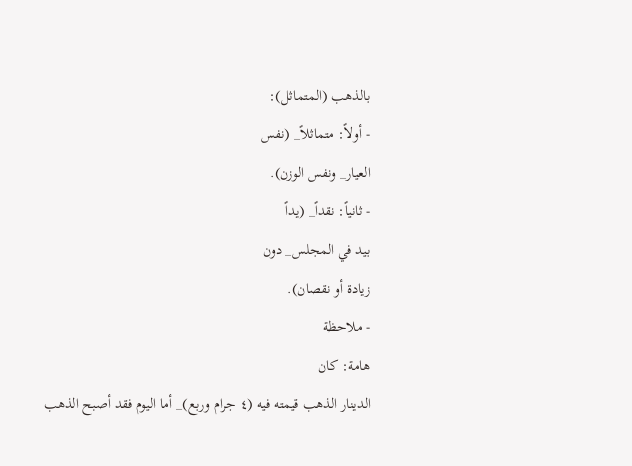بالذهب (المتماثل):
- أولاً: متماثلاً_ (نفس
العيار_ ونفس الوزن).
- ثانياً: نقداً_ (يداً
بيد في المجلس_ دون
زيادة أو نقصان).
- ملاحظة
هامة: كان
الدينار الذهب قيمته فيه (٤ جرام وربع)_ أما اليوم فقد أصبح الذهب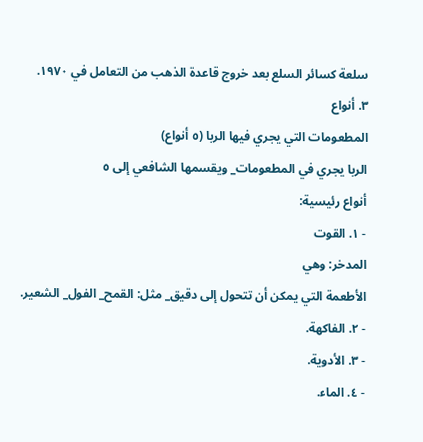سلعة كسائر السلع بعد خروج قاعدة الذهب من التعامل في ١٩٧٠.
٣. أنواع
المطعومات التي يجري فيها الربا (٥ أنواع)
الربا يجري في المطعومات_ ويقسمها الشافعي إلى ٥
أنواع رئيسية:
- ١. القوت
المدخر: وهي
الأطعمة التي يمكن أن تتحول إلى دقيق_ مثل: القمح_ الفول_ الشعير.
- ٢. الفاكهة.
- ٣. الأدوية.
- ٤. الماء.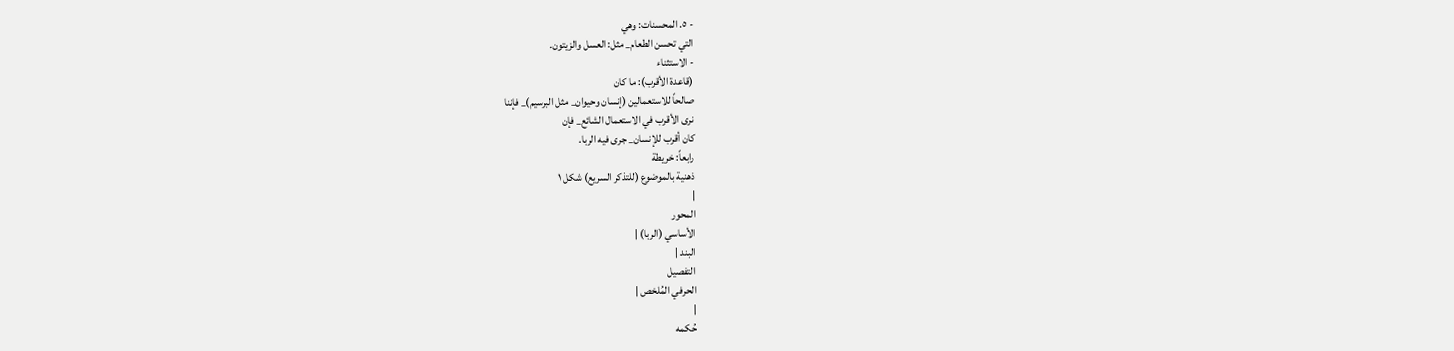- ٥. المحسنات: وهي
التي تحسن الطعام_ مثل: العسل والزيتون.
- الاستثناء
(قاعدة الأقرب): ما كان
صالحاً للاستعمالين (إنسان وحيوان_ مثل البرسيم)_ فإننا
نرى الأقرب في الاستعمال الشائع_ فإن
كان أقرب للإنسان_ جرى فيه الربا.
رابعاً: خريطة
ذهنية بالموضوع (للتذكر السريع) شكل ١
|
المحور
الأساسي (الربا) |
البند |
التفصيل
الحرفي المُلخص |
|
حُكمه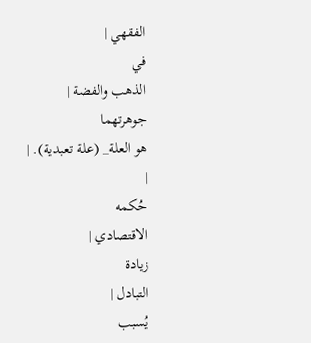الفقهي |
في
الذهب والفضة |
جوهرتهما
هو العلة_ (علة تعبدية). |
|
حُكمه
الاقتصادي |
زيادة
التبادل |
يُسبب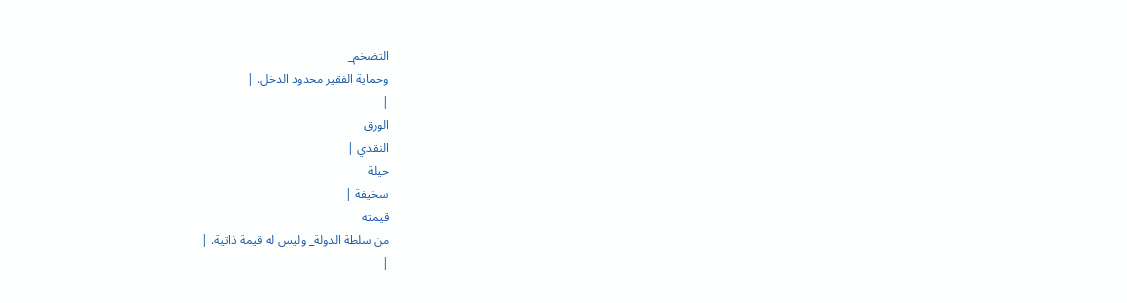التضخم_
وحماية الفقير محدود الدخل. |
|
الورق
النقدي |
حيلة
سخيفة |
قيمته
من سلطة الدولة_ وليس له قيمة ذاتية. |
|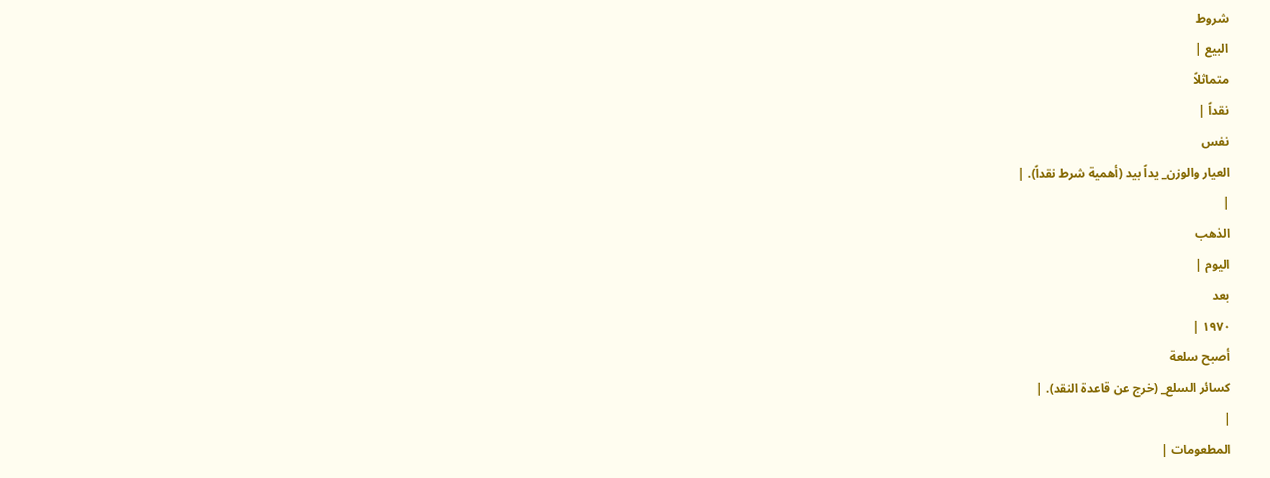شروط
البيع |
متماثلاً
نقداً |
نفس
العيار والوزن_ يداً بيد (أهمية شرط نقداً). |
|
الذهب
اليوم |
بعد
١٩٧٠ |
أصبح سلعة
كسائر السلع_ (خرج عن قاعدة النقد). |
|
المطعومات |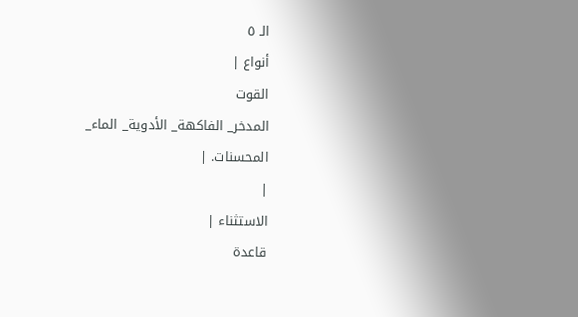الـ ٥
أنواع |
القوت
المدخر_ الفاكهة_ الأدوية_ الماء_
المحسنات. |
|
الاستثناء |
قاعدة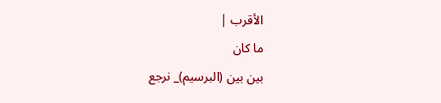الأقرب |
ما كان
بين بين (البرسيم)_ نرجع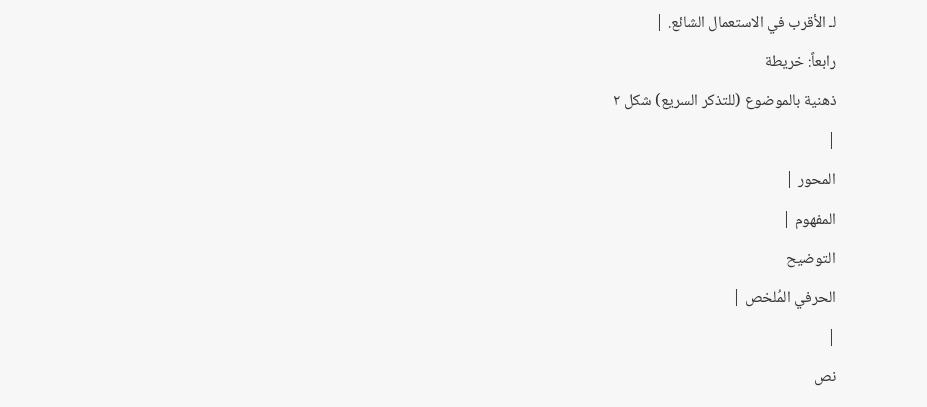لـ الأقرب في الاستعمال الشائع. |
رابعاً: خريطة
ذهنية بالموضوع (للتذكر السريع) شكل ٢
|
المحور |
المفهوم |
التوضيح
الحرفي المُلخص |
|
نص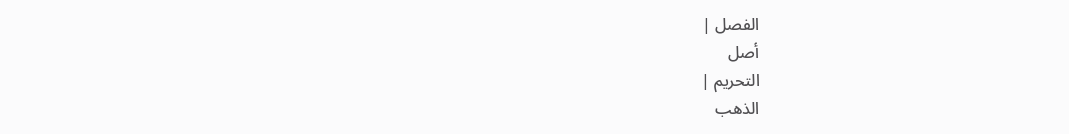الفصل |
أصل
التحريم |
الذهب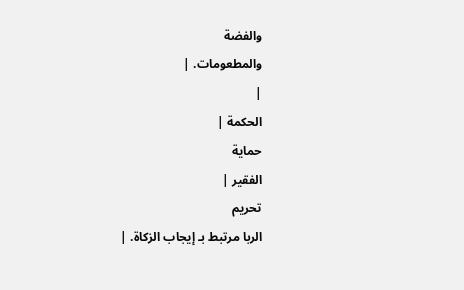والفضة
والمطعومات. |
|
الحكمة |
حماية
الفقير |
تحريم
الربا مرتبط بـ إيجاب الزكاة. |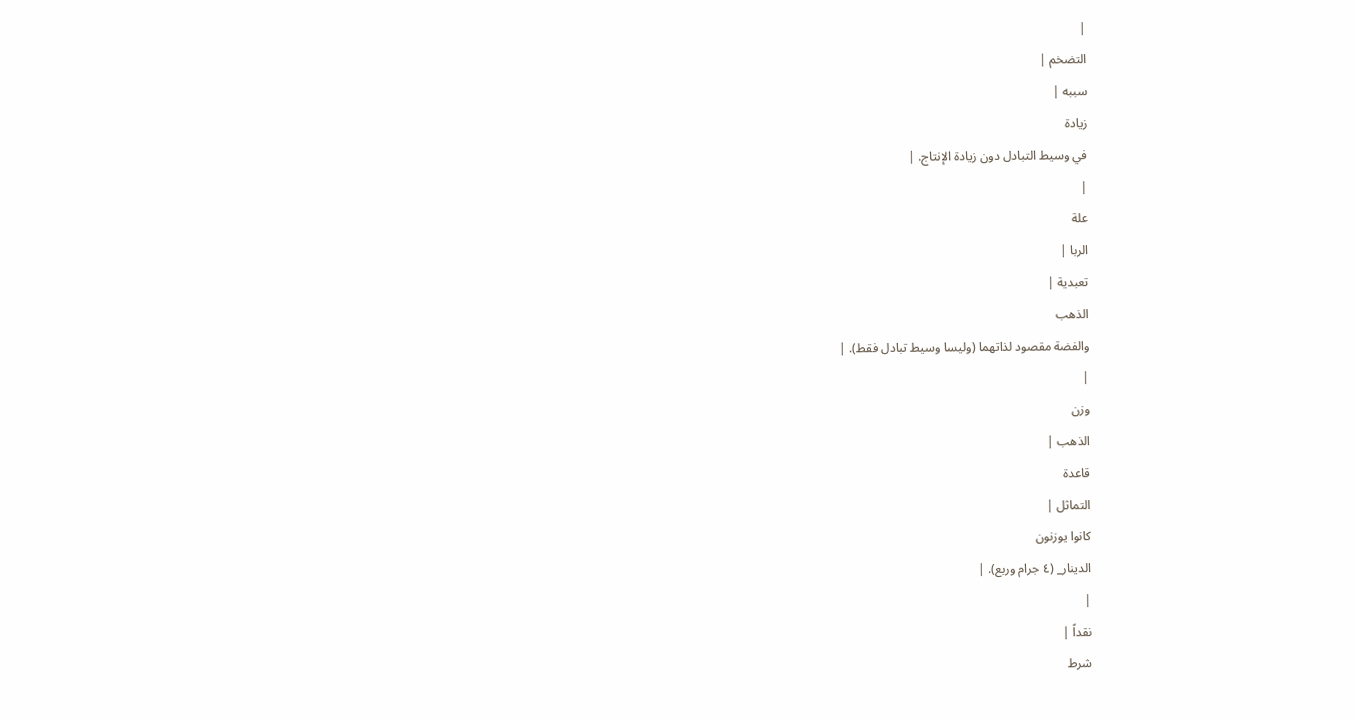|
التضخم |
سببه |
زيادة
في وسيط التبادل دون زيادة الإنتاج. |
|
علة
الربا |
تعبدية |
الذهب
والفضة مقصود لذاتهما (وليسا وسيط تبادل فقط). |
|
وزن
الذهب |
قاعدة
التماثل |
كانوا يوزنون
الدينار_ (٤ جرام وربع). |
|
نقداً |
شرط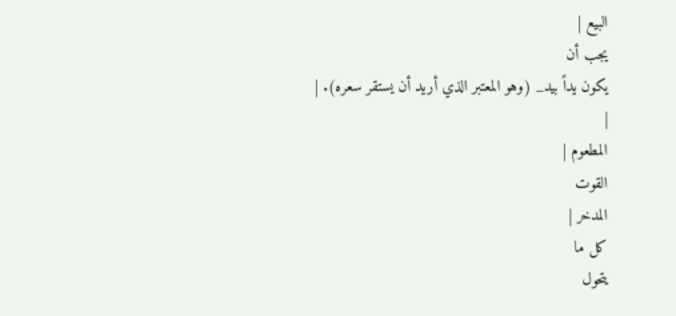البيع |
يجب أن
يكون يداً بيد_ (وهو المعتبر الذي أريد أن يستقر سعره). |
|
المطعوم |
القوت
المدخر |
كل ما
يتحول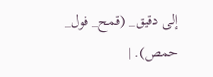إلى دقيق_ (قمح_ فول_ حمص). |